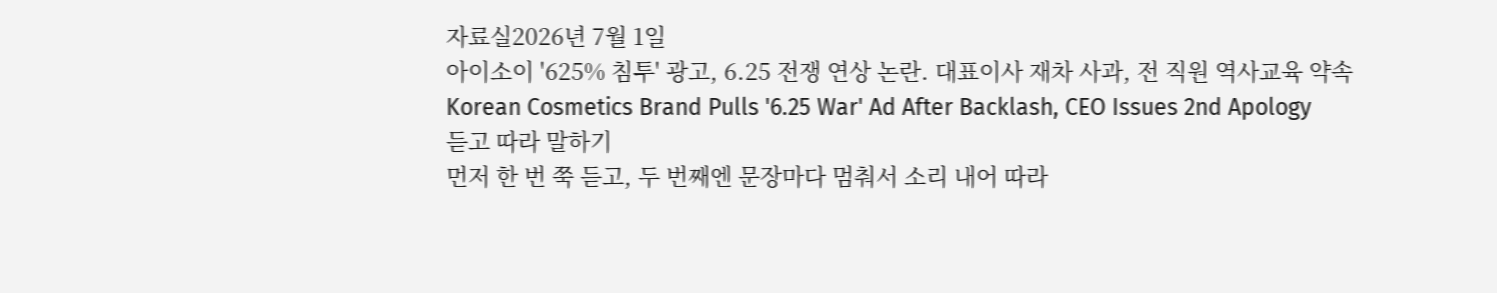자료실2026년 7월 1일
아이소이 '625% 침투' 광고, 6.25 전쟁 연상 논란. 대표이사 재차 사과, 전 직원 역사교육 약속
Korean Cosmetics Brand Pulls '6.25 War' Ad After Backlash, CEO Issues 2nd Apology
듣고 따라 말하기
먼저 한 번 쭉 듣고, 두 번째엔 문장마다 멈춰서 소리 내어 따라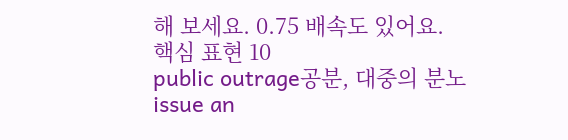해 보세요. 0.75 배속도 있어요.
핵심 표현 10
public outrage공분, 대중의 분노
issue an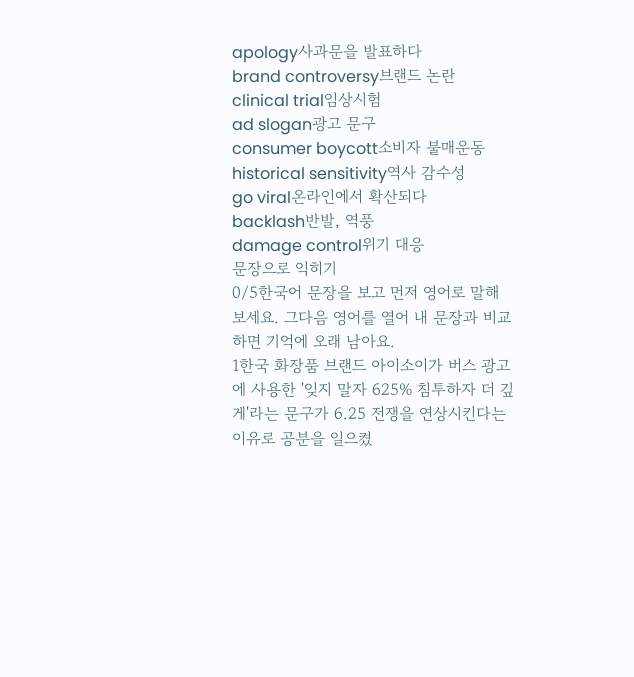apology사과문을 발표하다
brand controversy브랜드 논란
clinical trial임상시험
ad slogan광고 문구
consumer boycott소비자 불매운동
historical sensitivity역사 감수성
go viral온라인에서 확산되다
backlash반발, 역풍
damage control위기 대응
문장으로 익히기
0/5한국어 문장을 보고 먼저 영어로 말해 보세요. 그다음 영어를 열어 내 문장과 비교하면 기억에 오래 남아요.
1한국 화장품 브랜드 아이소이가 버스 광고에 사용한 '잊지 말자 625% 침투하자 더 깊게'라는 문구가 6.25 전쟁을 연상시킨다는 이유로 공분을 일으켰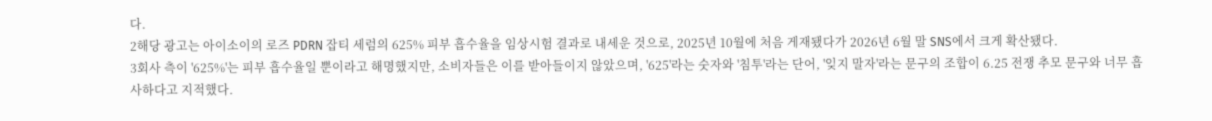다.
2해당 광고는 아이소이의 로즈 PDRN 잡티 세럼의 625% 피부 흡수율을 임상시험 결과로 내세운 것으로, 2025년 10월에 처음 게재됐다가 2026년 6월 말 SNS에서 크게 확산됐다.
3회사 측이 '625%'는 피부 흡수율일 뿐이라고 해명했지만, 소비자들은 이를 받아들이지 않았으며, '625'라는 숫자와 '침투'라는 단어, '잊지 말자'라는 문구의 조합이 6.25 전쟁 추모 문구와 너무 흡사하다고 지적했다.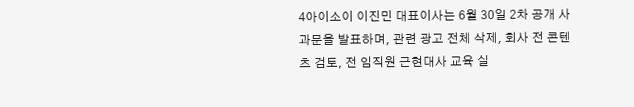4아이소이 이진민 대표이사는 6월 30일 2차 공개 사과문을 발표하며, 관련 광고 전체 삭제, 회사 전 콘텐츠 검토, 전 임직원 근현대사 교육 실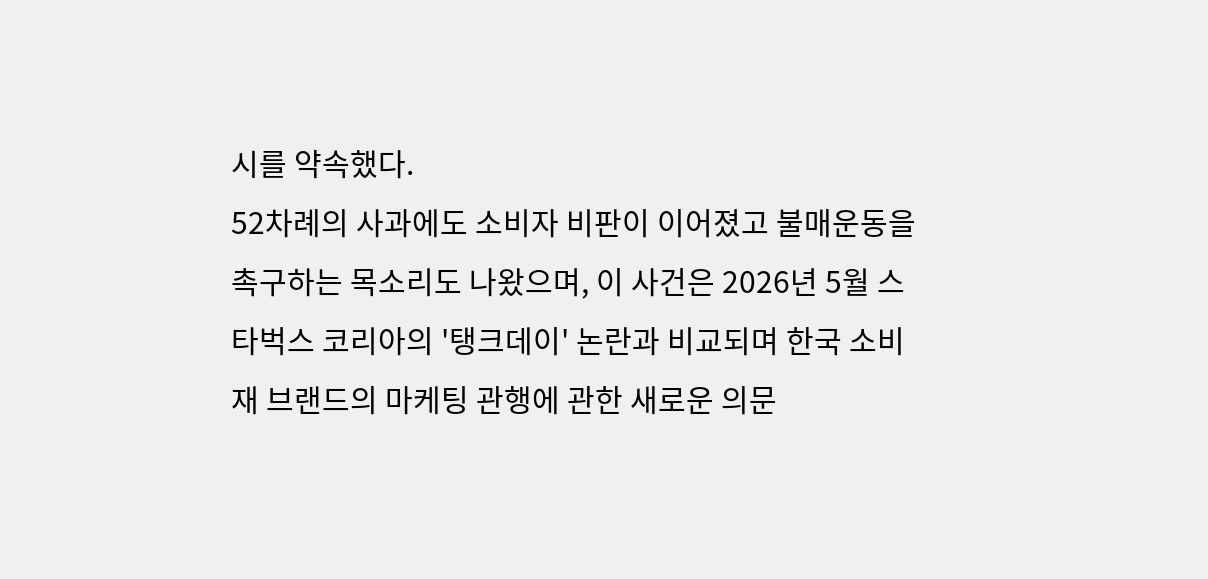시를 약속했다.
52차례의 사과에도 소비자 비판이 이어졌고 불매운동을 촉구하는 목소리도 나왔으며, 이 사건은 2026년 5월 스타벅스 코리아의 '탱크데이' 논란과 비교되며 한국 소비재 브랜드의 마케팅 관행에 관한 새로운 의문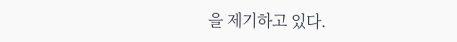을 제기하고 있다.